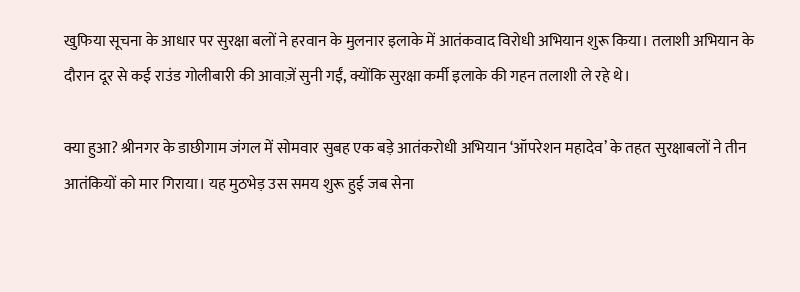खुफिया सूचना के आधार पर सुरक्षा बलों ने हरवान के मुलनार इलाके में आतंकवाद विरोधी अभियान शुरू किया। तलाशी अभियान के दौरान दूर से कई राउंड गोलीबारी की आवाज़ें सुनी गईं, क्योंकि सुरक्षा कर्मी इलाके की गहन तलाशी ले रहे थे।

क्या हुआ? श्रीनगर के डाछीगाम जंगल में सोमवार सुबह एक बड़े आतंकरोधी अभियान ‘ऑपरेशन महादेव’ के तहत सुरक्षाबलों ने तीन आतंकियों को मार गिराया। यह मुठभेड़ उस समय शुरू हुई जब सेना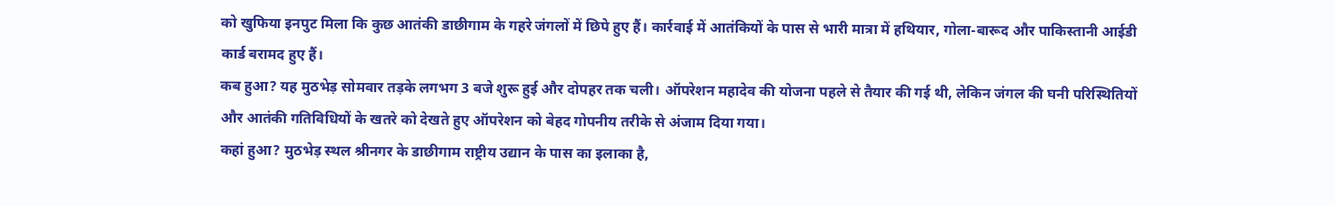को खुफिया इनपुट मिला कि कुछ आतंकी डाछीगाम के गहरे जंगलों में छिपे हुए हैं। कार्रवाई में आतंकियों के पास से भारी मात्रा में हथियार, गोला-बारूद और पाकिस्तानी आईडी कार्ड बरामद हुए हैं।
कब हुआ? यह मुठभेड़ सोमवार तड़के लगभग 3 बजे शुरू हुई और दोपहर तक चली। ऑपरेशन महादेव की योजना पहले से तैयार की गई थी, लेकिन जंगल की घनी परिस्थितियों और आतंकी गतिविधियों के खतरे को देखते हुए ऑपरेशन को बेहद गोपनीय तरीके से अंजाम दिया गया।
कहां हुआ? मुठभेड़ स्थल श्रीनगर के डाछीगाम राष्ट्रीय उद्यान के पास का इलाका है,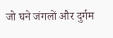जो घने जंगलों और दुर्गम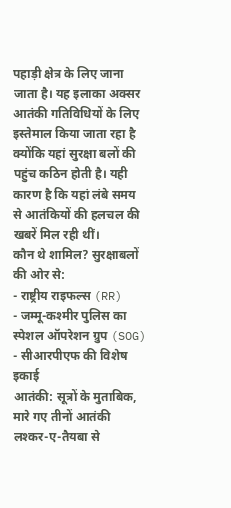पहाड़ी क्षेत्र के लिए जाना जाता है। यह इलाका अक्सर आतंकी गतिविधियों के लिए इस्तेमाल किया जाता रहा है क्योंकि यहां सुरक्षा बलों की पहुंच कठिन होती है। यही कारण है कि यहां लंबे समय से आतंकियों की हलचल की खबरें मिल रही थीं।
कौन थे शामिल? सुरक्षाबलों की ओर से:
- राष्ट्रीय राइफल्स (RR)
- जम्मू-कश्मीर पुलिस का स्पेशल ऑपरेशन ग्रुप (SOG)
- सीआरपीएफ की विशेष इकाई
आतंकी: सूत्रों के मुताबिक, मारे गए तीनों आतंकी लश्कर-ए-तैयबा से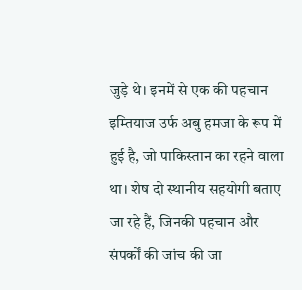जुड़े थे। इनमें से एक की पहचान इम्तियाज उर्फ अबु हमजा के रूप में हुई है, जो पाकिस्तान का रहने वाला था। शेष दो स्थानीय सहयोगी बताए जा रहे हैं, जिनकी पहचान और संपर्कों की जांच की जा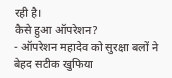रही है।
कैसे हुआ ऑपरेशन?
- ऑपरेशन महादेव को सुरक्षा बलों ने बेहद सटीक खुफिया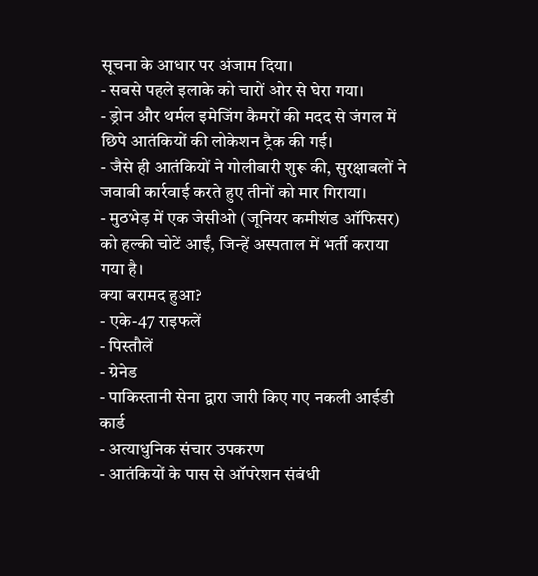सूचना के आधार पर अंजाम दिया।
- सबसे पहले इलाके को चारों ओर से घेरा गया।
- ड्रोन और थर्मल इमेजिंग कैमरों की मदद से जंगल में छिपे आतंकियों की लोकेशन ट्रैक की गई।
- जैसे ही आतंकियों ने गोलीबारी शुरू की, सुरक्षाबलों ने जवाबी कार्रवाई करते हुए तीनों को मार गिराया।
- मुठभेड़ में एक जेसीओ (जूनियर कमीशंड ऑफिसर) को हल्की चोटें आईं, जिन्हें अस्पताल में भर्ती कराया गया है।
क्या बरामद हुआ?
- एके-47 राइफलें
- पिस्तौलें
- ग्रेनेड
- पाकिस्तानी सेना द्वारा जारी किए गए नकली आईडी कार्ड
- अत्याधुनिक संचार उपकरण
- आतंकियों के पास से ऑपरेशन संबंधी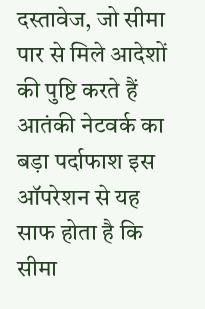दस्तावेज, जो सीमा पार से मिले आदेशों की पुष्टि करते हैं
आतंकी नेटवर्क का बड़ा पर्दाफाश इस ऑपरेशन से यह साफ होता है कि सीमा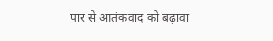पार से आतंकवाद को बढ़ावा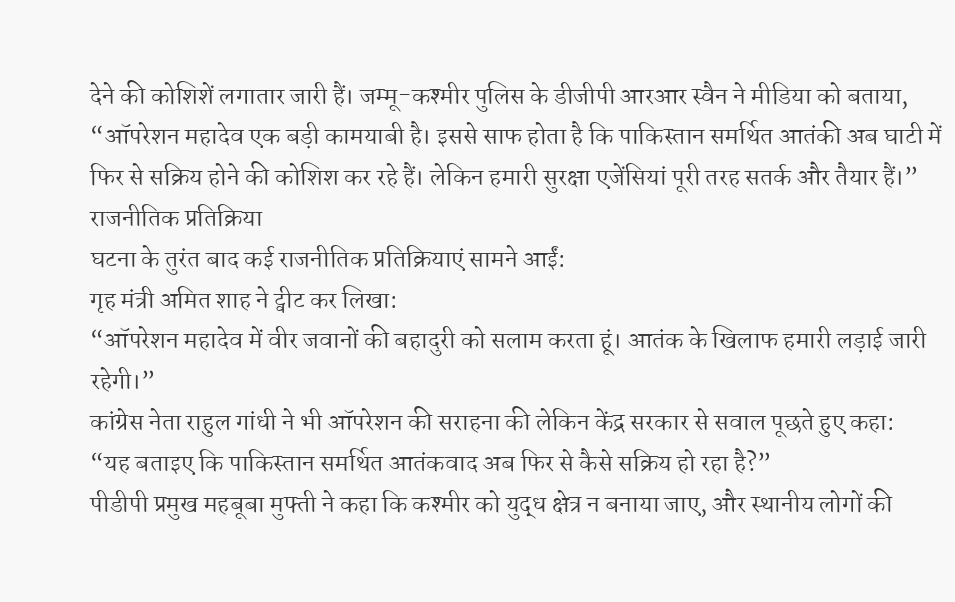देने की कोशिशें लगातार जारी हैं। जम्मू-कश्मीर पुलिस के डीजीपी आरआर स्वैन ने मीडिया को बताया,
“ऑपरेशन महादेव एक बड़ी कामयाबी है। इससे साफ होता है कि पाकिस्तान समर्थित आतंकी अब घाटी में फिर से सक्रिय होने की कोशिश कर रहे हैं। लेकिन हमारी सुरक्षा एजेंसियां पूरी तरह सतर्क और तैयार हैं।”
राजनीतिक प्रतिक्रिया
घटना के तुरंत बाद कई राजनीतिक प्रतिक्रियाएं सामने आईं:
गृह मंत्री अमित शाह ने ट्वीट कर लिखा:
“ऑपरेशन महादेव में वीर जवानों की बहादुरी को सलाम करता हूं। आतंक के खिलाफ हमारी लड़ाई जारी रहेगी।”
कांग्रेस नेता राहुल गांधी ने भी ऑपरेशन की सराहना की लेकिन केंद्र सरकार से सवाल पूछते हुए कहा:
“यह बताइए कि पाकिस्तान समर्थित आतंकवाद अब फिर से कैसे सक्रिय हो रहा है?”
पीडीपी प्रमुख महबूबा मुफ्ती ने कहा कि कश्मीर को युद्ध क्षेत्र न बनाया जाए, और स्थानीय लोगों की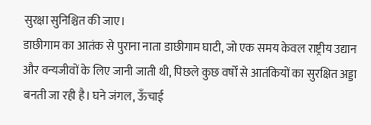सुरक्षा सुनिश्चित की जाए।
डाछीगाम का आतंक से पुराना नाता डाछीगाम घाटी, जो एक समय केवल राष्ट्रीय उद्यान और वन्यजीवों के लिए जानी जाती थी, पिछले कुछ वर्षों से आतंकियों का सुरक्षित अड्डा बनती जा रही है। घने जंगल, ऊँचाई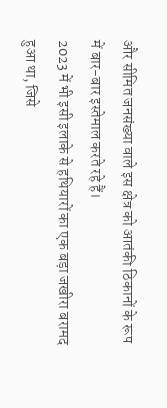और सीमित जनसंख्या वाले इस क्षेत्र को आतंकी ठिकानों के रूप में बार-बार इस्तेमाल करते रहे हैं।
2023 में भी इसी इलाके से हथियारों का एक बड़ा जखीरा बरामद हुआ था, जिसे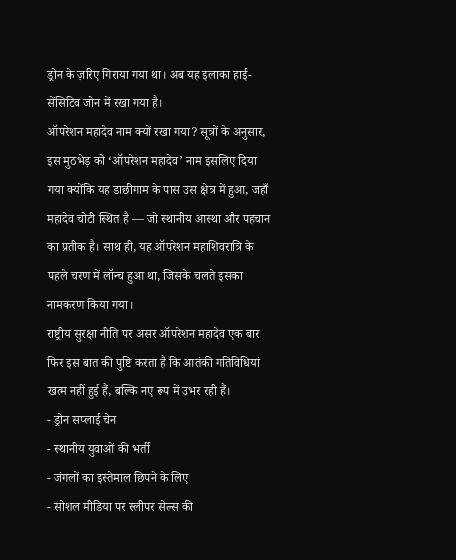ड्रोन के ज़रिए गिराया गया था। अब यह इलाका हाई-सेंसिटिव जोन में रखा गया है।
ऑपरेशन महादेव नाम क्यों रखा गया? सूत्रों के अनुसार, इस मुठभेड़ को ‘ऑपरेशन महादेव’ नाम इसलिए दिया गया क्योंकि यह डाछीगाम के पास उस क्षेत्र में हुआ, जहाँ महादेव चोटी स्थित है — जो स्थानीय आस्था और पहचान का प्रतीक है। साथ ही, यह ऑपरेशन महाशिवरात्रि के पहले चरण में लॉन्च हुआ था, जिसके चलते इसका नामकरण किया गया।
राष्ट्रीय सुरक्षा नीति पर असर ऑपरेशन महादेव एक बार फिर इस बात की पुष्टि करता है कि आतंकी गतिविधियां खत्म नहीं हुई हैं, बल्कि नए रूप में उभर रही हैं।
- ड्रोन सप्लाई चेन
- स्थानीय युवाओं की भर्ती
- जंगलों का इस्तेमाल छिपने के लिए
- सोशल मीडिया पर स्लीपर सेल्स की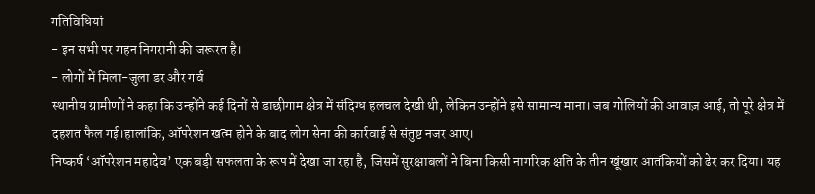गतिविधियां
- इन सभी पर गहन निगरानी की जरूरत है।
- लोगों में मिला-जुला डर और गर्व
स्थानीय ग्रामीणों ने कहा कि उन्होंने कई दिनों से डाछीगाम क्षेत्र में संदिग्ध हलचल देखी थी, लेकिन उन्होंने इसे सामान्य माना। जब गोलियों की आवाज़ आई, तो पूरे क्षेत्र में दहशत फैल गई।हालांकि, ऑपरेशन खत्म होने के बाद लोग सेना की कार्रवाई से संतुष्ट नजर आए।
निष्कर्ष ‘ऑपरेशन महादेव’ एक बड़ी सफलता के रूप में देखा जा रहा है, जिसमें सुरक्षाबलों ने बिना किसी नागरिक क्षति के तीन खूंखार आतंकियों को ढेर कर दिया। यह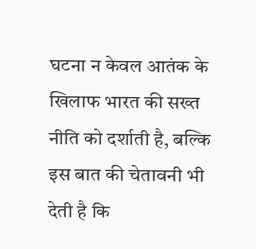घटना न केवल आतंक के खिलाफ भारत की सख्त नीति को दर्शाती है, बल्कि इस बात की चेतावनी भी देती है कि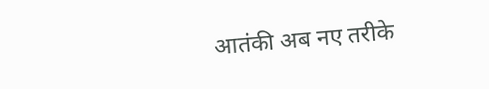आतंकी अब नए तरीके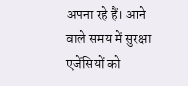अपना रहे हैं। आने वाले समय में सुरक्षा एजेंसियों को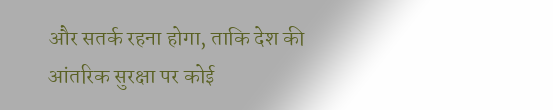और सतर्क रहना होगा, ताकि देश की आंतरिक सुरक्षा पर कोई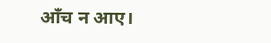आँच न आए।